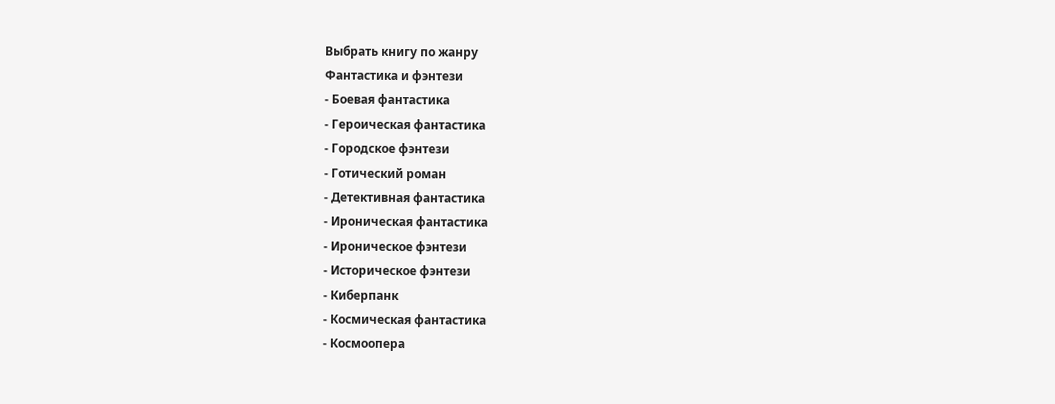Выбрать книгу по жанру
Фантастика и фэнтези
- Боевая фантастика
- Героическая фантастика
- Городское фэнтези
- Готический роман
- Детективная фантастика
- Ироническая фантастика
- Ироническое фэнтези
- Историческое фэнтези
- Киберпанк
- Космическая фантастика
- Космоопера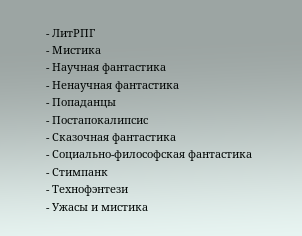- ЛитРПГ
- Мистика
- Научная фантастика
- Ненаучная фантастика
- Попаданцы
- Постапокалипсис
- Сказочная фантастика
- Социально-философская фантастика
- Стимпанк
- Технофэнтези
- Ужасы и мистика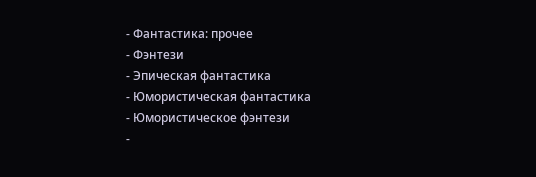- Фантастика: прочее
- Фэнтези
- Эпическая фантастика
- Юмористическая фантастика
- Юмористическое фэнтези
-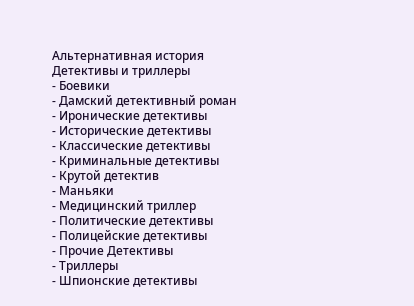Альтернативная история
Детективы и триллеры
- Боевики
- Дамский детективный роман
- Иронические детективы
- Исторические детективы
- Классические детективы
- Криминальные детективы
- Крутой детектив
- Маньяки
- Медицинский триллер
- Политические детективы
- Полицейские детективы
- Прочие Детективы
- Триллеры
- Шпионские детективы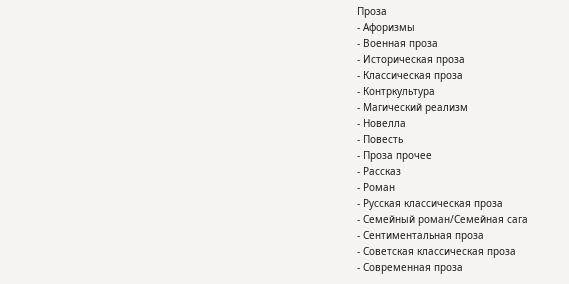Проза
- Афоризмы
- Военная проза
- Историческая проза
- Классическая проза
- Контркультура
- Магический реализм
- Новелла
- Повесть
- Проза прочее
- Рассказ
- Роман
- Русская классическая проза
- Семейный роман/Семейная сага
- Сентиментальная проза
- Советская классическая проза
- Современная проза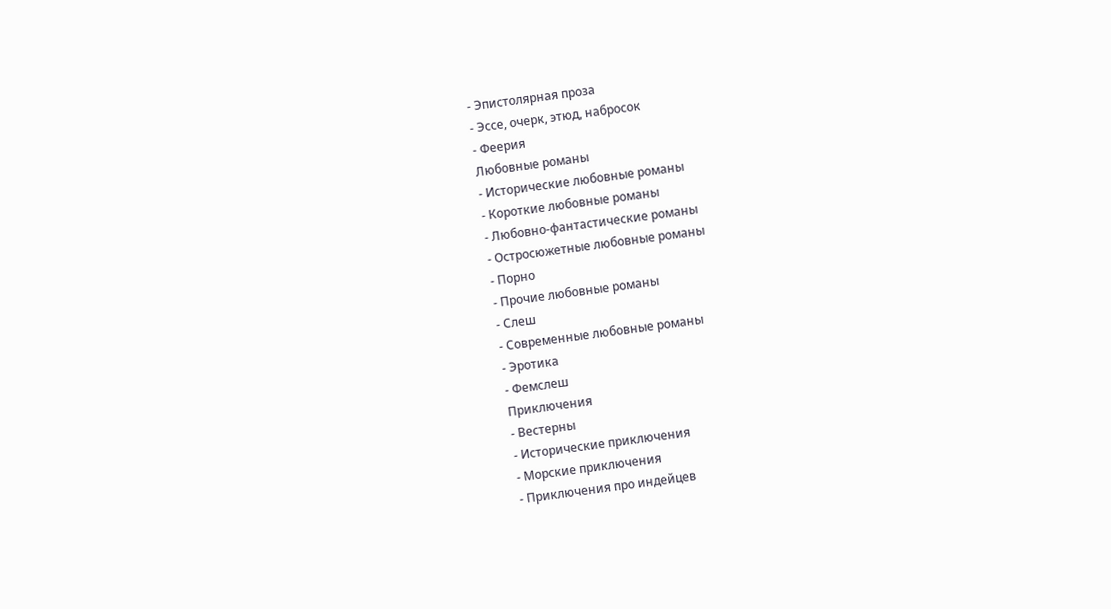- Эпистолярная проза
- Эссе, очерк, этюд, набросок
- Феерия
Любовные романы
- Исторические любовные романы
- Короткие любовные романы
- Любовно-фантастические романы
- Остросюжетные любовные романы
- Порно
- Прочие любовные романы
- Слеш
- Современные любовные романы
- Эротика
- Фемслеш
Приключения
- Вестерны
- Исторические приключения
- Морские приключения
- Приключения про индейцев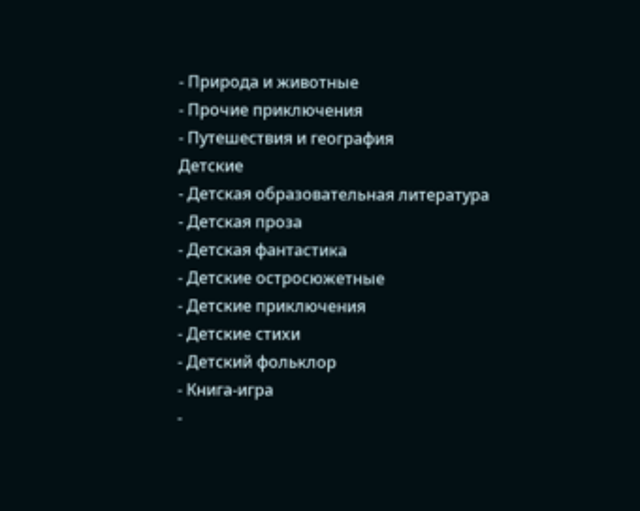- Природа и животные
- Прочие приключения
- Путешествия и география
Детские
- Детская образовательная литература
- Детская проза
- Детская фантастика
- Детские остросюжетные
- Детские приключения
- Детские стихи
- Детский фольклор
- Книга-игра
-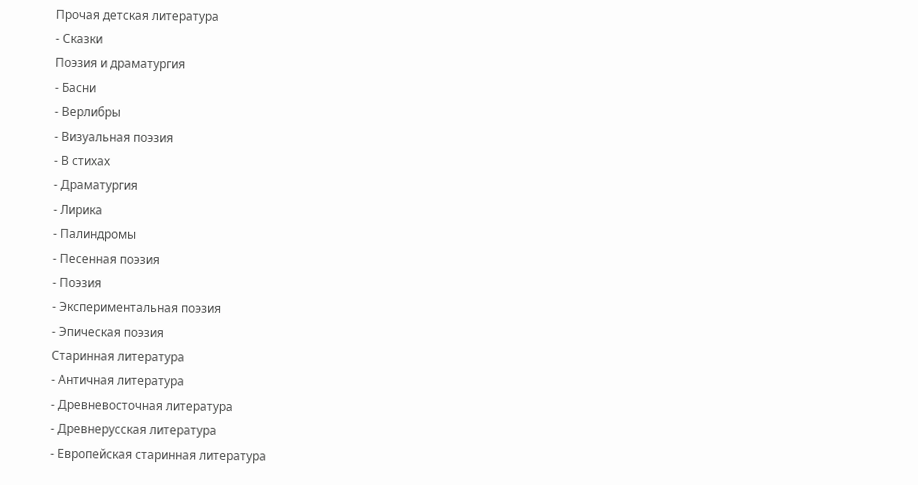Прочая детская литература
- Сказки
Поэзия и драматургия
- Басни
- Верлибры
- Визуальная поэзия
- В стихах
- Драматургия
- Лирика
- Палиндромы
- Песенная поэзия
- Поэзия
- Экспериментальная поэзия
- Эпическая поэзия
Старинная литература
- Античная литература
- Древневосточная литература
- Древнерусская литература
- Европейская старинная литература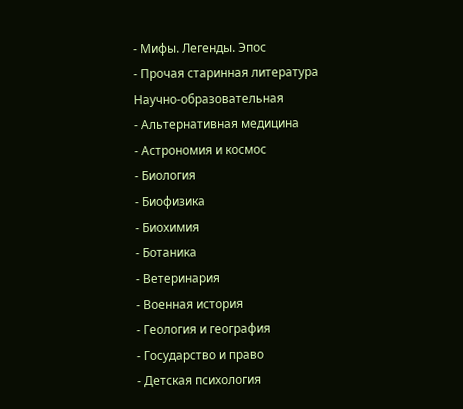- Мифы. Легенды. Эпос
- Прочая старинная литература
Научно-образовательная
- Альтернативная медицина
- Астрономия и космос
- Биология
- Биофизика
- Биохимия
- Ботаника
- Ветеринария
- Военная история
- Геология и география
- Государство и право
- Детская психология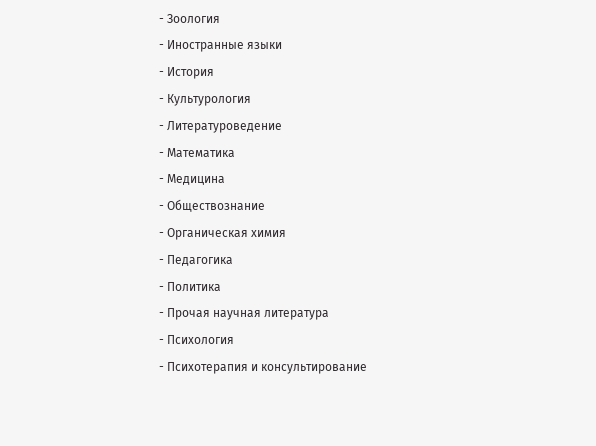- Зоология
- Иностранные языки
- История
- Культурология
- Литературоведение
- Математика
- Медицина
- Обществознание
- Органическая химия
- Педагогика
- Политика
- Прочая научная литература
- Психология
- Психотерапия и консультирование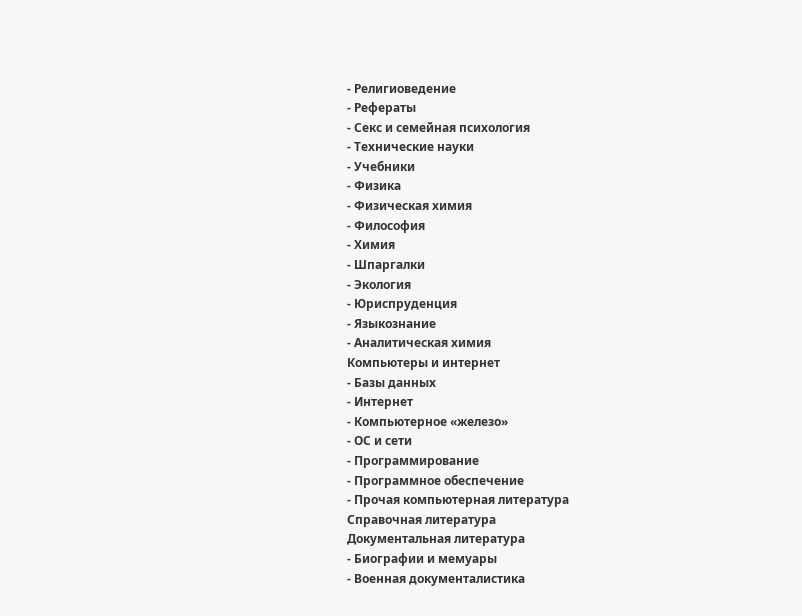- Религиоведение
- Рефераты
- Секс и семейная психология
- Технические науки
- Учебники
- Физика
- Физическая химия
- Философия
- Химия
- Шпаргалки
- Экология
- Юриспруденция
- Языкознание
- Аналитическая химия
Компьютеры и интернет
- Базы данных
- Интернет
- Компьютерное «железо»
- ОС и сети
- Программирование
- Программное обеспечение
- Прочая компьютерная литература
Справочная литература
Документальная литература
- Биографии и мемуары
- Военная документалистика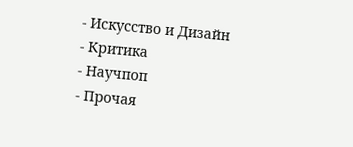- Искусство и Дизайн
- Критика
- Научпоп
- Прочая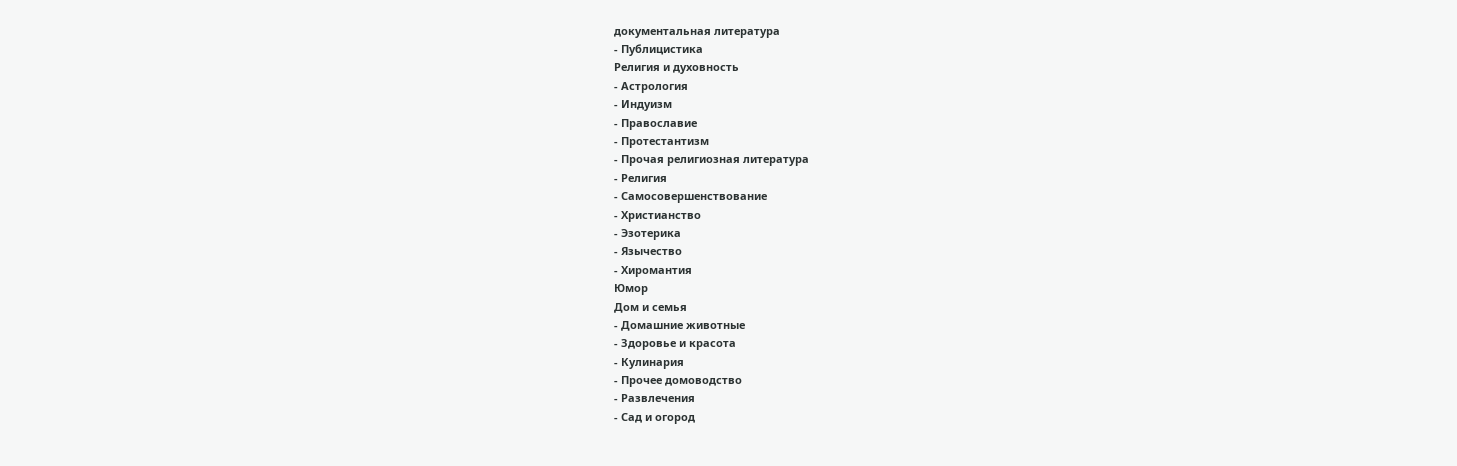документальная литература
- Публицистика
Религия и духовность
- Астрология
- Индуизм
- Православие
- Протестантизм
- Прочая религиозная литература
- Религия
- Самосовершенствование
- Христианство
- Эзотерика
- Язычество
- Хиромантия
Юмор
Дом и семья
- Домашние животные
- Здоровье и красота
- Кулинария
- Прочее домоводство
- Развлечения
- Сад и огород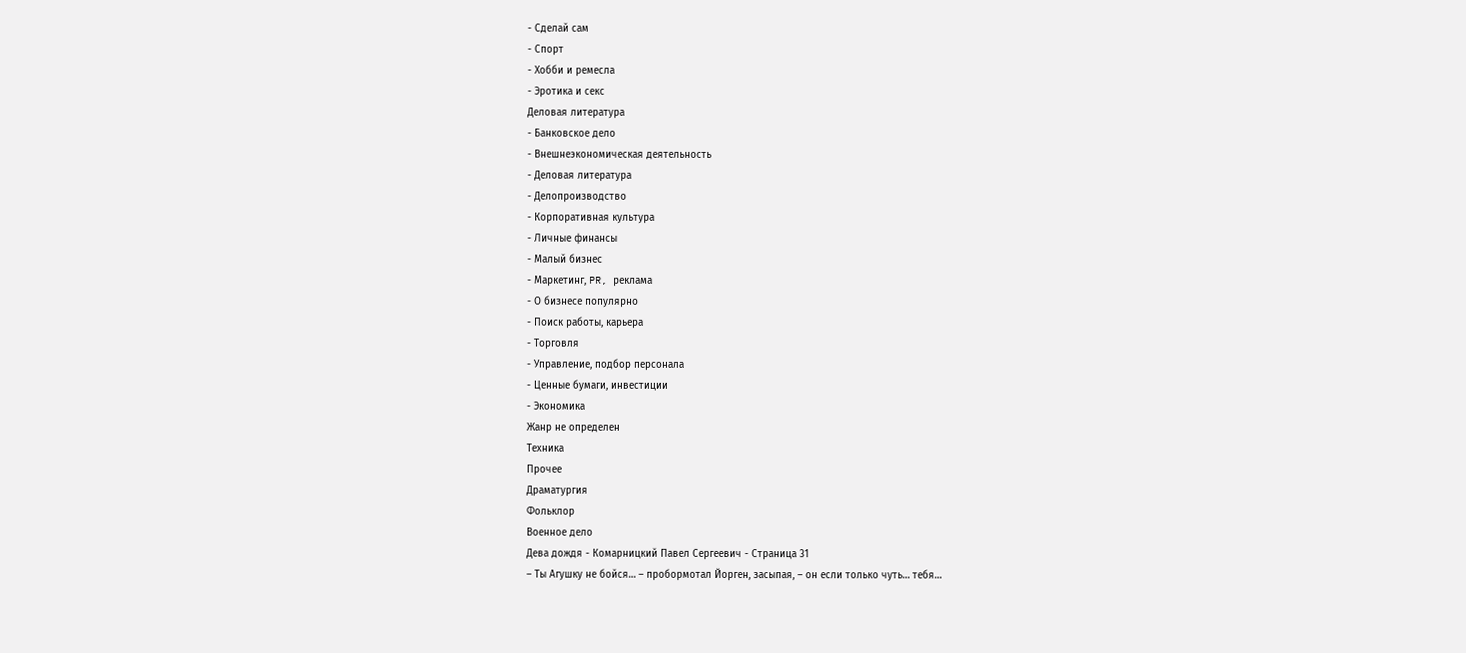- Сделай сам
- Спорт
- Хобби и ремесла
- Эротика и секс
Деловая литература
- Банковское дело
- Внешнеэкономическая деятельность
- Деловая литература
- Делопроизводство
- Корпоративная культура
- Личные финансы
- Малый бизнес
- Маркетинг, PR, реклама
- О бизнесе популярно
- Поиск работы, карьера
- Торговля
- Управление, подбор персонала
- Ценные бумаги, инвестиции
- Экономика
Жанр не определен
Техника
Прочее
Драматургия
Фольклор
Военное дело
Дева дождя - Комарницкий Павел Сергеевич - Страница 31
– Ты Агушку не бойся… – пробормотал Йорген, засыпая, – он если только чуть… тебя…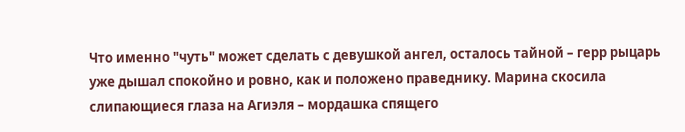Что именно "чуть" может сделать с девушкой ангел, осталось тайной – герр рыцарь уже дышал спокойно и ровно, как и положено праведнику. Марина скосила слипающиеся глаза на Агиэля – мордашка спящего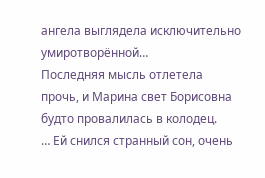ангела выглядела исключительно умиротворённой…
Последняя мысль отлетела прочь, и Марина свет Борисовна будто провалилась в колодец.
… Ей снился странный сон, очень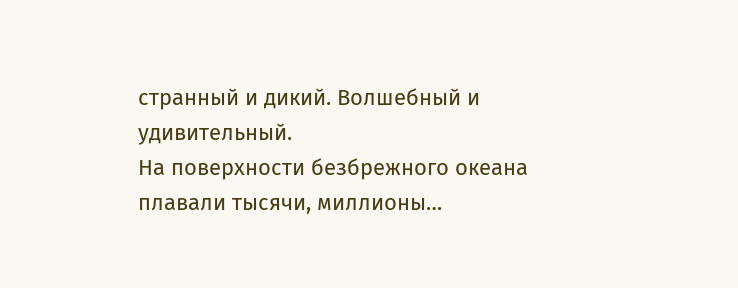странный и дикий. Волшебный и удивительный.
На поверхности безбрежного океана плавали тысячи, миллионы…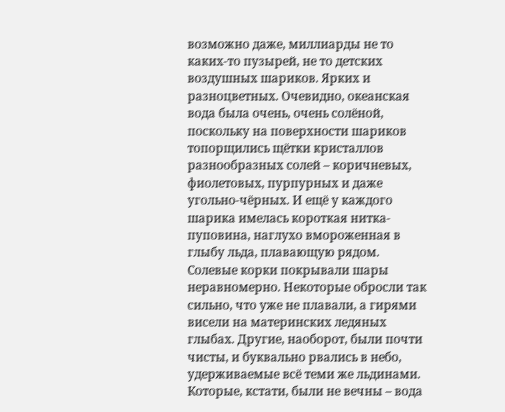возможно даже, миллиарды не то каких-то пузырей, не то детских воздушных шариков. Ярких и разноцветных. Очевидно, океанская вода была очень, очень солёной, поскольку на поверхности шариков топорщились щётки кристаллов разнообразных солей – коричневых, фиолетовых, пурпурных и даже угольно-чёрных. И ещё у каждого шарика имелась короткая нитка-пуповина, наглухо вмороженная в глыбу льда, плавающую рядом.
Солевые корки покрывали шары неравномерно. Некоторые обросли так сильно, что уже не плавали, а гирями висели на материнских ледяных глыбах. Другие, наоборот, были почти чисты, и буквально рвались в небо, удерживаемые всё теми же льдинами. Которые, кстати, были не вечны – вода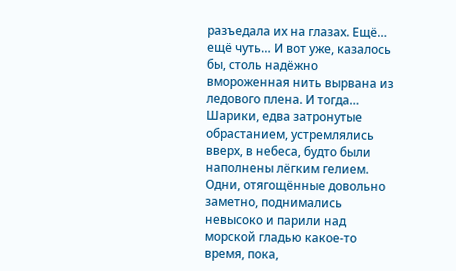разъедала их на глазах. Ещё… ещё чуть… И вот уже, казалось бы, столь надёжно вмороженная нить вырвана из ледового плена. И тогда…
Шарики, едва затронутые обрастанием, устремлялись вверх, в небеса, будто были наполнены лёгким гелием. Одни, отягощённые довольно заметно, поднимались невысоко и парили над морской гладью какое-то время, пока,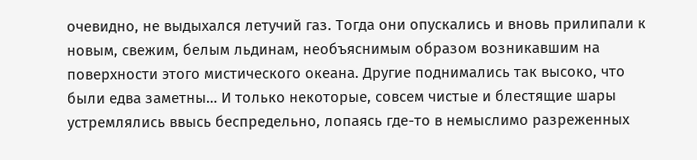очевидно, не выдыхался летучий газ. Тогда они опускались и вновь прилипали к новым, свежим, белым льдинам, необъяснимым образом возникавшим на поверхности этого мистического океана. Другие поднимались так высоко, что были едва заметны… И только некоторые, совсем чистые и блестящие шары устремлялись ввысь беспредельно, лопаясь где-то в немыслимо разреженных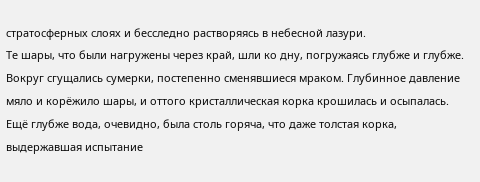стратосферных слоях и бесследно растворяясь в небесной лазури.
Те шары, что были нагружены через край, шли ко дну, погружаясь глубже и глубже. Вокруг сгущались сумерки, постепенно сменявшиеся мраком. Глубинное давление мяло и корёжило шары, и оттого кристаллическая корка крошилась и осыпалась. Ещё глубже вода, очевидно, была столь горяча, что даже толстая корка, выдержавшая испытание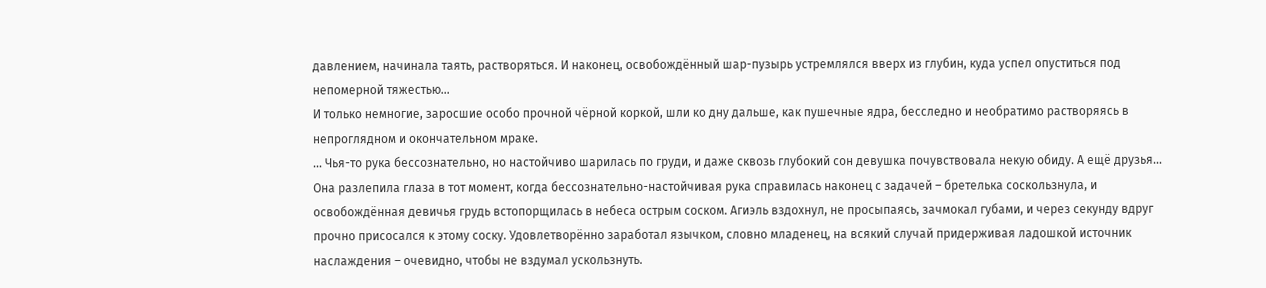давлением, начинала таять, растворяться. И наконец, освобождённый шар-пузырь устремлялся вверх из глубин, куда успел опуститься под непомерной тяжестью…
И только немногие, заросшие особо прочной чёрной коркой, шли ко дну дальше, как пушечные ядра, бесследно и необратимо растворяясь в непроглядном и окончательном мраке.
… Чья-то рука бессознательно, но настойчиво шарилась по груди, и даже сквозь глубокий сон девушка почувствовала некую обиду. А ещё друзья…
Она разлепила глаза в тот момент, когда бессознательно-настойчивая рука справилась наконец с задачей – бретелька соскользнула, и освобождённая девичья грудь встопорщилась в небеса острым соском. Агиэль вздохнул, не просыпаясь, зачмокал губами, и через секунду вдруг прочно присосался к этому соску. Удовлетворённо заработал язычком, словно младенец, на всякий случай придерживая ладошкой источник наслаждения – очевидно, чтобы не вздумал ускользнуть.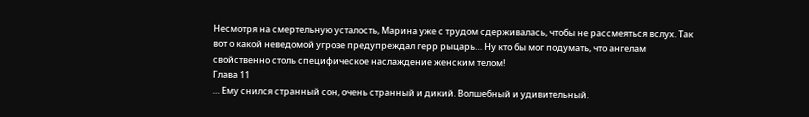Несмотря на смертельную усталость, Марина уже с трудом сдерживалась, чтобы не рассмеяться вслух. Так вот о какой неведомой угрозе предупреждал герр рыцарь… Ну кто бы мог подумать, что ангелам свойственно столь специфическое наслаждение женским телом!
Глава 11
… Ему снился странный сон, очень странный и дикий. Волшебный и удивительный.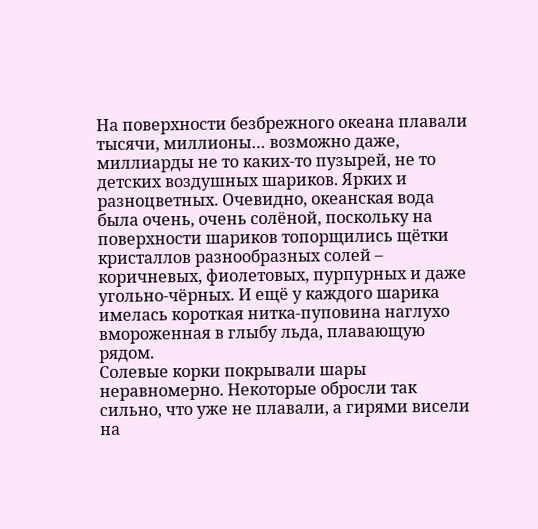На поверхности безбрежного океана плавали тысячи, миллионы… возможно даже, миллиарды не то каких-то пузырей, не то детских воздушных шариков. Ярких и разноцветных. Очевидно, океанская вода была очень, очень солёной, поскольку на поверхности шариков топорщились щётки кристаллов разнообразных солей – коричневых, фиолетовых, пурпурных и даже угольно-чёрных. И ещё у каждого шарика имелась короткая нитка-пуповина наглухо вмороженная в глыбу льда, плавающую рядом.
Солевые корки покрывали шары неравномерно. Некоторые обросли так сильно, что уже не плавали, а гирями висели на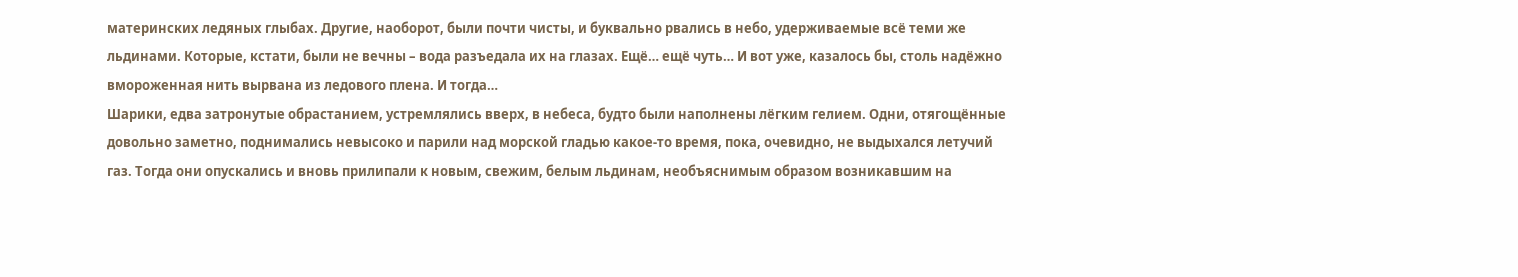материнских ледяных глыбах. Другие, наоборот, были почти чисты, и буквально рвались в небо, удерживаемые всё теми же льдинами. Которые, кстати, были не вечны – вода разъедала их на глазах. Ещё… ещё чуть… И вот уже, казалось бы, столь надёжно вмороженная нить вырвана из ледового плена. И тогда…
Шарики, едва затронутые обрастанием, устремлялись вверх, в небеса, будто были наполнены лёгким гелием. Одни, отягощённые довольно заметно, поднимались невысоко и парили над морской гладью какое-то время, пока, очевидно, не выдыхался летучий газ. Тогда они опускались и вновь прилипали к новым, свежим, белым льдинам, необъяснимым образом возникавшим на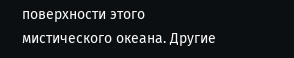поверхности этого мистического океана. Другие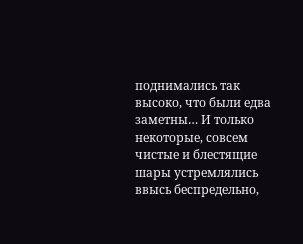поднимались так высоко, что были едва заметны… И только некоторые, совсем чистые и блестящие шары устремлялись ввысь беспредельно,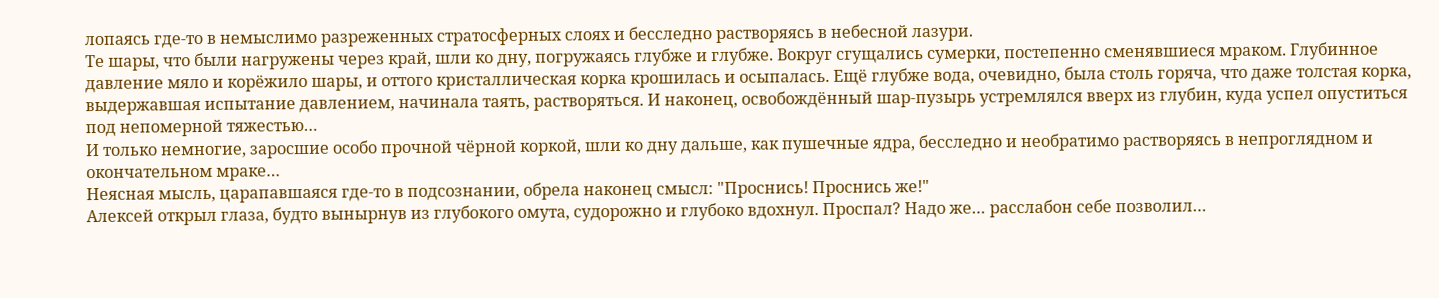лопаясь где-то в немыслимо разреженных стратосферных слоях и бесследно растворяясь в небесной лазури.
Те шары, что были нагружены через край, шли ко дну, погружаясь глубже и глубже. Вокруг сгущались сумерки, постепенно сменявшиеся мраком. Глубинное давление мяло и корёжило шары, и оттого кристаллическая корка крошилась и осыпалась. Ещё глубже вода, очевидно, была столь горяча, что даже толстая корка, выдержавшая испытание давлением, начинала таять, растворяться. И наконец, освобождённый шар-пузырь устремлялся вверх из глубин, куда успел опуститься под непомерной тяжестью…
И только немногие, заросшие особо прочной чёрной коркой, шли ко дну дальше, как пушечные ядра, бесследно и необратимо растворяясь в непроглядном и окончательном мраке…
Неясная мысль, царапавшаяся где-то в подсознании, обрела наконец смысл: "Проснись! Проснись же!"
Алексей открыл глаза, будто вынырнув из глубокого омута, судорожно и глубоко вдохнул. Проспал? Надо же… расслабон себе позволил…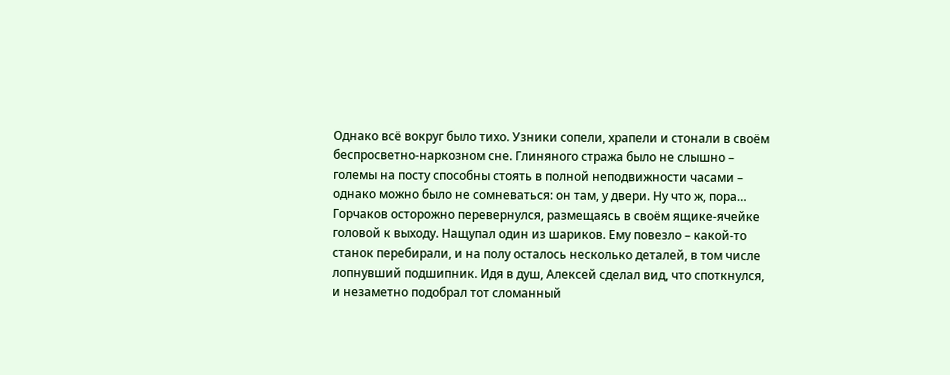Однако всё вокруг было тихо. Узники сопели, храпели и стонали в своём беспросветно-наркозном сне. Глиняного стража было не слышно – големы на посту способны стоять в полной неподвижности часами – однако можно было не сомневаться: он там, у двери. Ну что ж, пора…
Горчаков осторожно перевернулся, размещаясь в своём ящике-ячейке головой к выходу. Нащупал один из шариков. Ему повезло – какой-то станок перебирали, и на полу осталось несколько деталей, в том числе лопнувший подшипник. Идя в душ, Алексей сделал вид, что споткнулся, и незаметно подобрал тот сломанный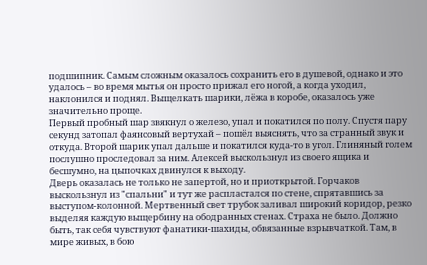подшипник. Самым сложным оказалось сохранить его в душевой, однако и это удалось – во время мытья он просто прижал его ногой, а когда уходил, наклонился и поднял. Выщелкать шарики, лёжа в коробе, оказалось уже значительно проще.
Первый пробный шар звякнул о железо, упал и покатился по полу. Спустя пару секунд затопал фаянсовый вертухай – пошёл выяснять, что за странный звук и откуда. Второй шарик упал дальше и покатился куда-то в угол. Глиняный голем послушно проследовал за ним. Алексей выскользнул из своего ящика и бесшумно, на цыпочках двинулся к выходу.
Дверь оказалась не только не запертой, но и приоткрытой. Горчаков выскользнул из "спальни" и тут же распластался по стене, спрятавшись за выступом-колонной. Мертвенный свет трубок заливал широкий коридор, резко выделяя каждую выщербину на ободранных стенах. Страха не было. Должно быть, так себя чувствуют фанатики-шахиды, обвязанные взрывчаткой. Там, в мире живых, в бою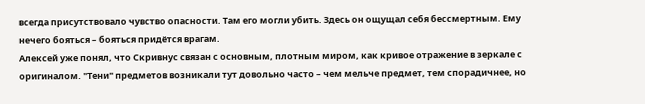всегда присутствовало чувство опасности. Там его могли убить. Здесь он ощущал себя бессмертным. Ему нечего бояться – бояться придётся врагам.
Алексей уже понял, что Скривнус связан с основным, плотным миром, как кривое отражение в зеркале с оригиналом. "Тени" предметов возникали тут довольно часто – чем мельче предмет, тем спорадичнее, но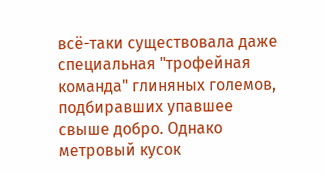всё-таки существовала даже специальная "трофейная команда" глиняных големов, подбиравших упавшее свыше добро. Однако метровый кусок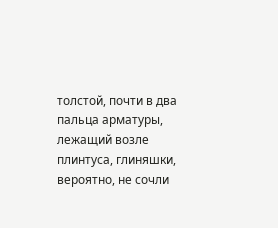толстой, почти в два пальца арматуры, лежащий возле плинтуса, глиняшки, вероятно, не сочли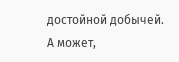достойной добычей. А может,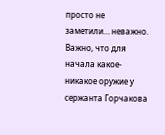просто не заметили… неважно. Важно, что для начала какое-никакое оружие у сержанта Горчакова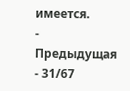имеется.
- Предыдущая
- 31/67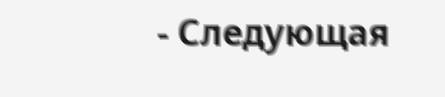- Следующая